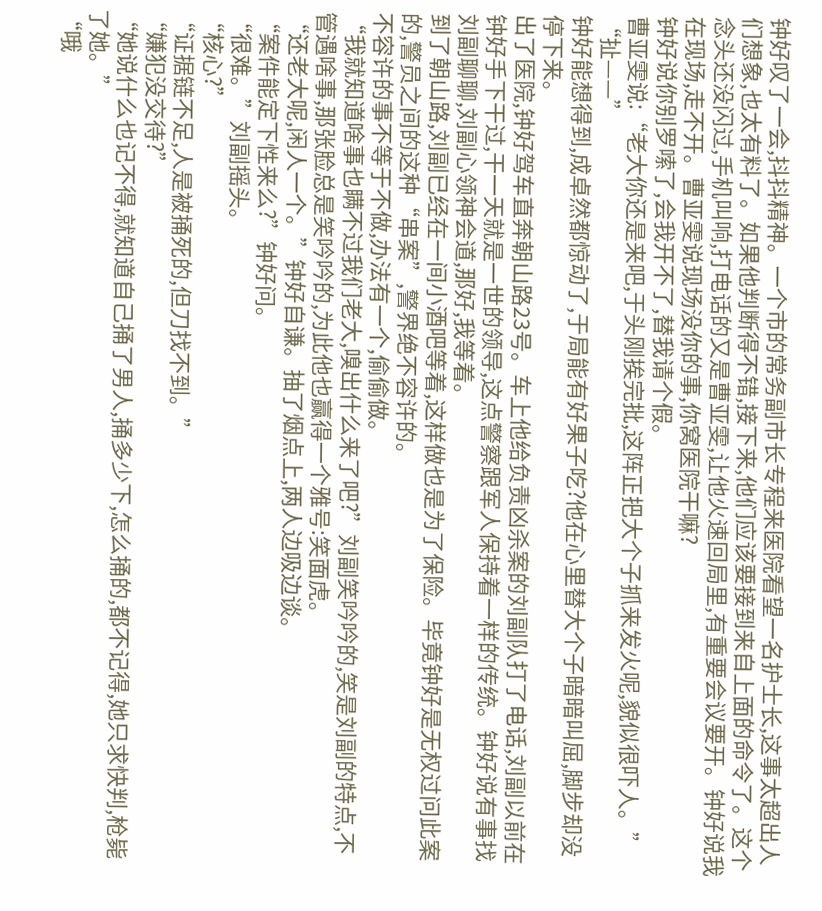钟好叹了一会,抖抖精神。一个市的常务副市长专程来医院看望一名护士长,这事太超出人们想象,也太有料了。如果他判断得不错,接下来,他们应该要接到来自上面的命令了。这个念头还没闪过,手机叫响,打电话的又是曹亚雯,让他火速回局里,有重要会议要开。钟好说我在现场,走不开。曹亚雯说现场没你的事,你窝医院干嘛?
钟好说你别罗嗦了,会我开不了,替我请个假。
曹亚雯说:“老大你还是来吧,于头刚挨完批,这阵正把大个子抓来发火呢,貌似很吓人。”
“扯——”
钟好能想得到,成卓然都惊动了,于局能有好果子吃?他在心里替大个子暗暗叫屈,脚步却没停下来。
出了医院,钟好驾车直奔朝山路23号。车上他给负责凶杀案的刘副队打了电话,刘副以前在钟好手下干过,干一天就是一世的领导,这点警察跟军人保持着一样的传统。钟好说有事找刘副聊聊,刘副心领神会道,那好,我等着。
到了朝山路,刘副已经在一间小酒吧等着,这样做也是为了保险。毕竟钟好是无权过问此案的,警员之间的这种“串案”,警界绝不容许的。
不容许的事不等于不做,办法有一个,偷偷做。
“我就知道啥事也瞒不过我们老大,嗅出什么来了吧?”刘副笑吟吟的,笑是刘副的特点,不管遇啥事,那张脸总是笑吟吟的,为此他也赢得一个雅号:笑面虎。
“还老大呢,闲人一个。”钟好自谦。抽了烟点上,两人边吸边谈。
“案件能定下性来么?”钟好问。
“很难。”刘副摇头。
“核心?”
“证据链不足,人是被捅死的,但刀找不到。”
“嫌犯没交待?”
“她说什么也记不得,就知道自己捅了男人,捅多少下,怎么捅的,都不记得,她只求快判,枪毙了她。”
“哦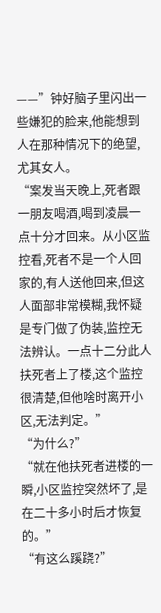——”钟好脑子里闪出一些嫌犯的脸来,他能想到人在那种情况下的绝望,尤其女人。
“案发当天晚上,死者跟一朋友喝酒,喝到凌晨一点十分才回来。从小区监控看,死者不是一个人回家的,有人送他回来,但这人面部非常模糊,我怀疑是专门做了伪装,监控无法辨认。一点十二分此人扶死者上了楼,这个监控很清楚,但他啥时离开小区,无法判定。”
“为什么?”
“就在他扶死者进楼的一瞬,小区监控突然坏了,是在二十多小时后才恢复的。”
“有这么蹊跷?”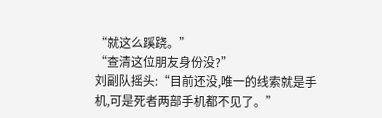“就这么蹊跷。”
“查清这位朋友身份没?”
刘副队摇头:“目前还没,唯一的线索就是手机,可是死者两部手机都不见了。”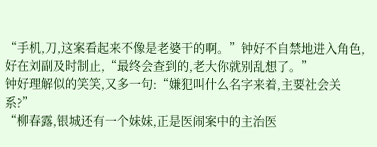“手机,刀,这案看起来不像是老婆干的啊。”钟好不自禁地进入角色,好在刘副及时制止,“最终会查到的,老大你就别乱想了。”
钟好理解似的笑笑,又多一句:“嫌犯叫什么名字来着,主要社会关系?”
“柳春露,银城还有一个妹妹,正是医闹案中的主治医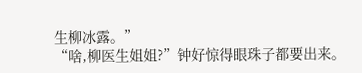生柳冰露。”
“啥,柳医生姐姐?”钟好惊得眼珠子都要出来。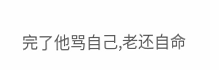完了他骂自己,老还自命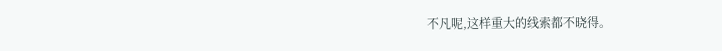不凡呢,这样重大的线索都不晓得。